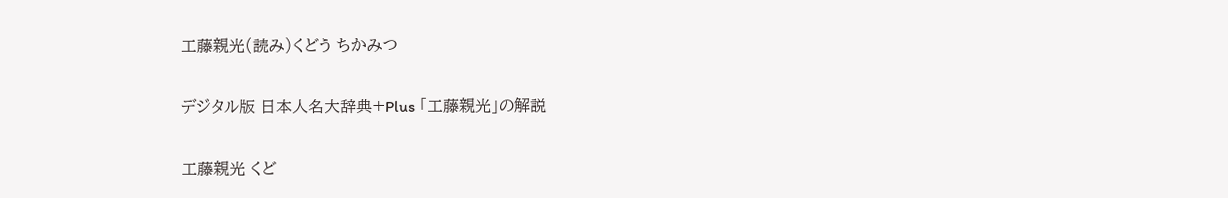工藤親光(読み)くどう ちかみつ

デジタル版 日本人名大辞典+Plus 「工藤親光」の解説

工藤親光 くど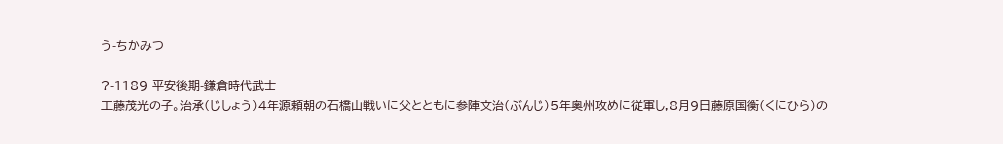う-ちかみつ

?-1189 平安後期-鎌倉時代武士
工藤茂光の子。治承(じしょう)4年源頼朝の石橋山戦いに父とともに参陣文治(ぶんじ)5年奥州攻めに従軍し,8月9日藤原国衡(くにひら)の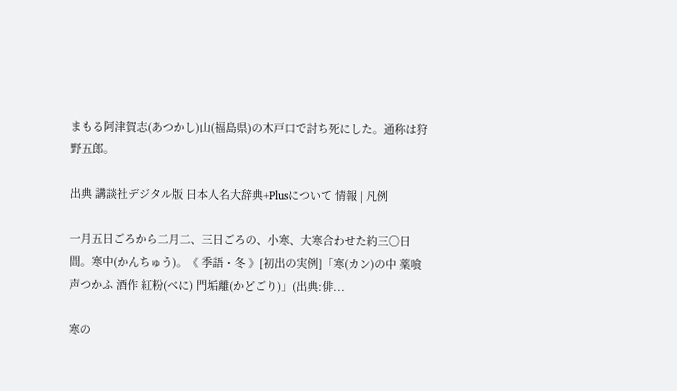まもる阿津賀志(あつかし)山(福島県)の木戸口で討ち死にした。通称は狩野五郎。

出典 講談社デジタル版 日本人名大辞典+Plusについて 情報 | 凡例

一月五日ごろから二月二、三日ごろの、小寒、大寒合わせた約三〇日間。寒中(かんちゅう)。《 季語・冬 》[初出の実例]「寒(カン)の中 薬喰 声つかふ 酒作 紅粉(べに) 門垢離(かどごり)」(出典:俳...

寒の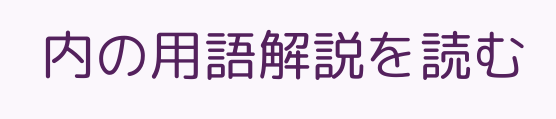内の用語解説を読む